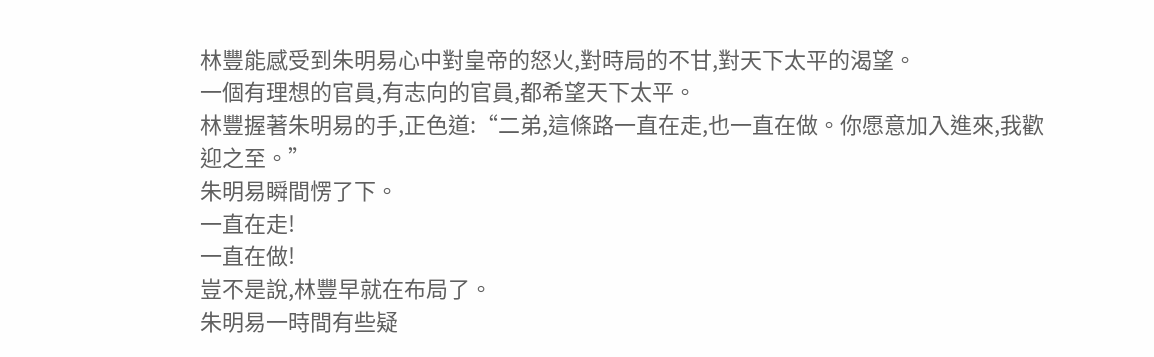林豐能感受到朱明易心中對皇帝的怒火,對時局的不甘,對天下太平的渴望。
一個有理想的官員,有志向的官員,都希望天下太平。
林豐握著朱明易的手,正色道:“二弟,這條路一直在走,也一直在做。你愿意加入進來,我歡迎之至。”
朱明易瞬間愣了下。
一直在走!
一直在做!
豈不是說,林豐早就在布局了。
朱明易一時間有些疑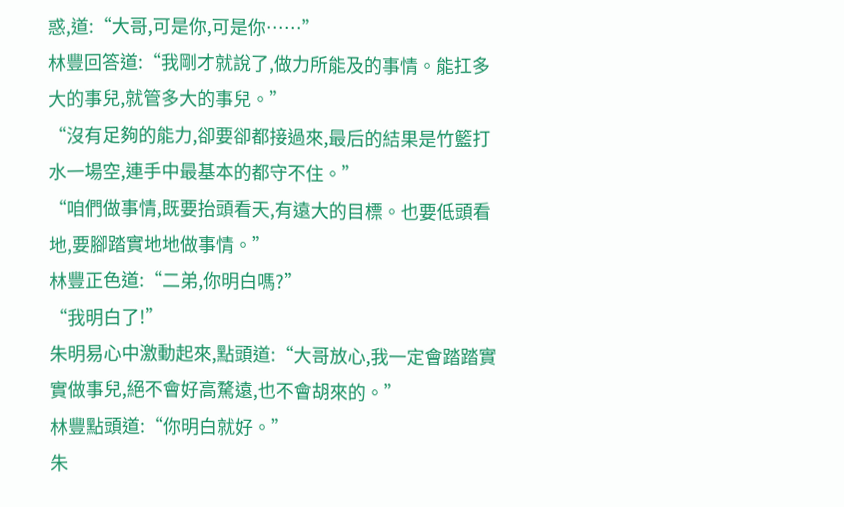惑,道:“大哥,可是你,可是你……”
林豐回答道:“我剛才就說了,做力所能及的事情。能扛多大的事兒,就管多大的事兒。”
“沒有足夠的能力,卻要卻都接過來,最后的結果是竹籃打水一場空,連手中最基本的都守不住。”
“咱們做事情,既要抬頭看天,有遠大的目標。也要低頭看地,要腳踏實地地做事情。”
林豐正色道:“二弟,你明白嗎?”
“我明白了!”
朱明易心中激動起來,點頭道:“大哥放心,我一定會踏踏實實做事兒,絕不會好高騖遠,也不會胡來的。”
林豐點頭道:“你明白就好。”
朱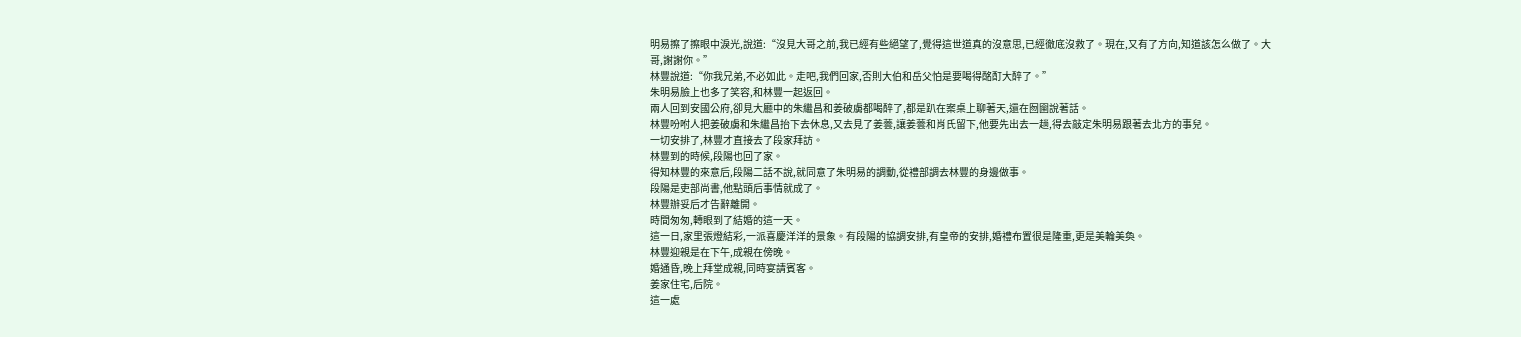明易擦了擦眼中淚光,說道:“沒見大哥之前,我已經有些絕望了,覺得這世道真的沒意思,已經徹底沒救了。現在,又有了方向,知道該怎么做了。大哥,謝謝你。”
林豐說道:“你我兄弟,不必如此。走吧,我們回家,否則大伯和岳父怕是要喝得酩酊大醉了。”
朱明易臉上也多了笑容,和林豐一起返回。
兩人回到安國公府,卻見大廳中的朱繼昌和姜破虜都喝醉了,都是趴在案桌上聊著天,還在囫圇說著話。
林豐吩咐人把姜破虜和朱繼昌抬下去休息,又去見了姜蕓,讓姜蕓和肖氏留下,他要先出去一趟,得去敲定朱明易跟著去北方的事兒。
一切安排了,林豐才直接去了段家拜訪。
林豐到的時候,段陽也回了家。
得知林豐的來意后,段陽二話不說,就同意了朱明易的調動,從禮部調去林豐的身邊做事。
段陽是吏部尚書,他點頭后事情就成了。
林豐辦妥后才告辭離開。
時間匆匆,轉眼到了結婚的這一天。
這一日,家里張燈結彩,一派喜慶洋洋的景象。有段陽的協調安排,有皇帝的安排,婚禮布置很是隆重,更是美輪美奐。
林豐迎親是在下午,成親在傍晚。
婚通昏,晚上拜堂成親,同時宴請賓客。
姜家住宅,后院。
這一處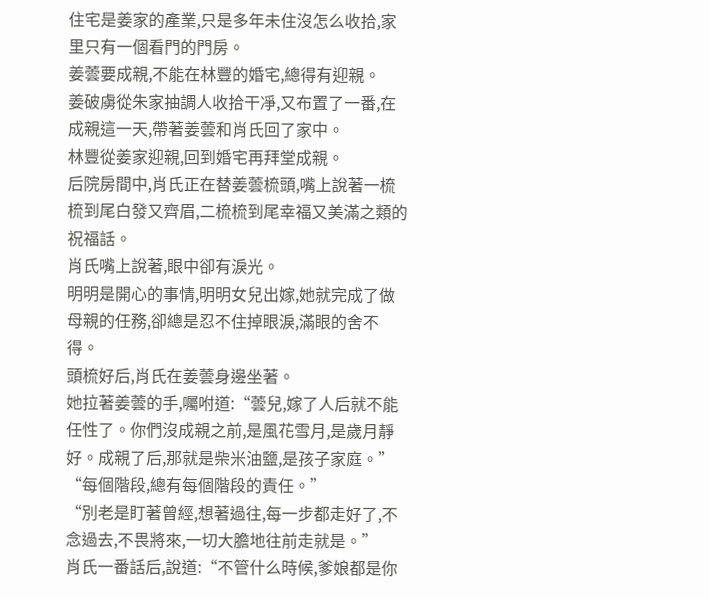住宅是姜家的產業,只是多年未住沒怎么收拾,家里只有一個看門的門房。
姜蕓要成親,不能在林豐的婚宅,總得有迎親。
姜破虜從朱家抽調人收拾干凈,又布置了一番,在成親這一天,帶著姜蕓和肖氏回了家中。
林豐從姜家迎親,回到婚宅再拜堂成親。
后院房間中,肖氏正在替姜蕓梳頭,嘴上說著一梳梳到尾白發又齊眉,二梳梳到尾幸福又美滿之類的祝福話。
肖氏嘴上說著,眼中卻有淚光。
明明是開心的事情,明明女兒出嫁,她就完成了做母親的任務,卻總是忍不住掉眼淚,滿眼的舍不得。
頭梳好后,肖氏在姜蕓身邊坐著。
她拉著姜蕓的手,囑咐道:“蕓兒,嫁了人后就不能任性了。你們沒成親之前,是風花雪月,是歲月靜好。成親了后,那就是柴米油鹽,是孩子家庭。”
“每個階段,總有每個階段的責任。”
“別老是盯著曾經,想著過往,每一步都走好了,不念過去,不畏將來,一切大膽地往前走就是。”
肖氏一番話后,說道:“不管什么時候,爹娘都是你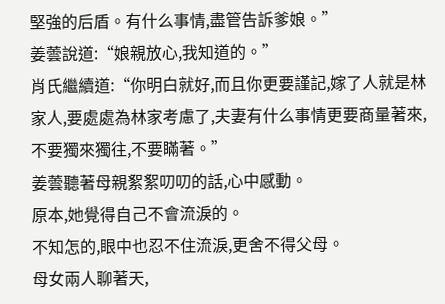堅強的后盾。有什么事情,盡管告訴爹娘。”
姜蕓說道:“娘親放心,我知道的。”
肖氏繼續道:“你明白就好,而且你更要謹記,嫁了人就是林家人,要處處為林家考慮了,夫妻有什么事情更要商量著來,不要獨來獨往,不要瞞著。”
姜蕓聽著母親絮絮叨叨的話,心中感動。
原本,她覺得自己不會流淚的。
不知怎的,眼中也忍不住流淚,更舍不得父母。
母女兩人聊著天,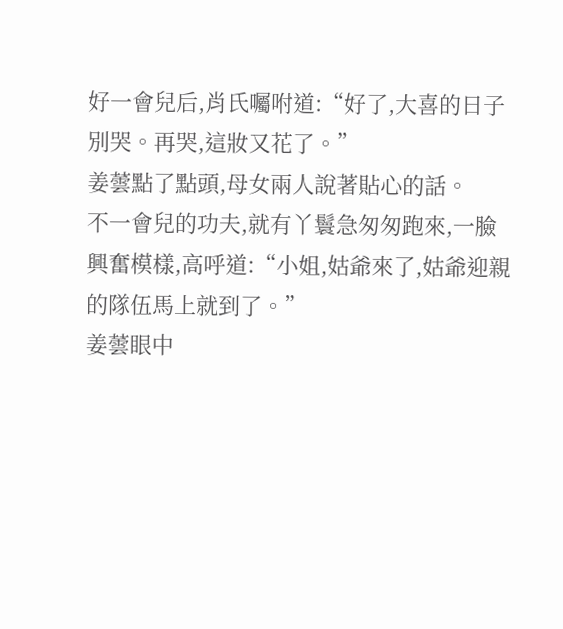好一會兒后,肖氏囑咐道:“好了,大喜的日子別哭。再哭,這妝又花了。”
姜蕓點了點頭,母女兩人說著貼心的話。
不一會兒的功夫,就有丫鬟急匆匆跑來,一臉興奮模樣,高呼道:“小姐,姑爺來了,姑爺迎親的隊伍馬上就到了。”
姜蕓眼中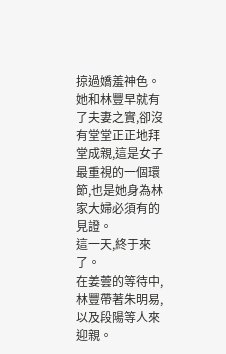掠過嬌羞神色。
她和林豐早就有了夫妻之實,卻沒有堂堂正正地拜堂成親,這是女子最重視的一個環節,也是她身為林家大婦必須有的見證。
這一天,終于來了。
在姜蕓的等待中,林豐帶著朱明易,以及段陽等人來迎親。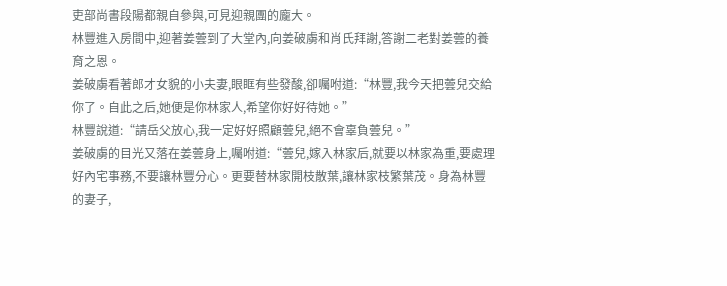吏部尚書段陽都親自參與,可見迎親團的龐大。
林豐進入房間中,迎著姜蕓到了大堂內,向姜破虜和肖氏拜謝,答謝二老對姜蕓的養育之恩。
姜破虜看著郎才女貌的小夫妻,眼眶有些發酸,卻囑咐道:“林豐,我今天把蕓兒交給你了。自此之后,她便是你林家人,希望你好好待她。”
林豐說道:“請岳父放心,我一定好好照顧蕓兒,絕不會辜負蕓兒。”
姜破虜的目光又落在姜蕓身上,囑咐道:“蕓兒,嫁入林家后,就要以林家為重,要處理好內宅事務,不要讓林豐分心。更要替林家開枝散葉,讓林家枝繁葉茂。身為林豐的妻子,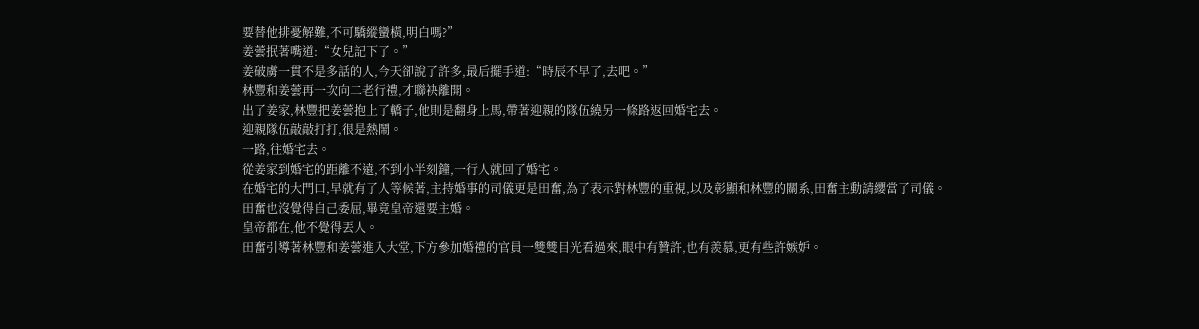要替他排憂解難,不可驕縱蠻橫,明白嗎?”
姜蕓抿著嘴道:“女兒記下了。”
姜破虜一貫不是多話的人,今天卻說了許多,最后擺手道:“時辰不早了,去吧。”
林豐和姜蕓再一次向二老行禮,才聯袂離開。
出了姜家,林豐把姜蕓抱上了轎子,他則是翻身上馬,帶著迎親的隊伍繞另一條路返回婚宅去。
迎親隊伍敲敲打打,很是熱鬧。
一路,往婚宅去。
從姜家到婚宅的距離不遠,不到小半刻鐘,一行人就回了婚宅。
在婚宅的大門口,早就有了人等候著,主持婚事的司儀更是田奮,為了表示對林豐的重視,以及彰顯和林豐的關系,田奮主動請纓當了司儀。
田奮也沒覺得自己委屈,畢竟皇帝還要主婚。
皇帝都在,他不覺得丟人。
田奮引導著林豐和姜蕓進入大堂,下方參加婚禮的官員一雙雙目光看過來,眼中有贊許,也有羨慕,更有些許嫉妒。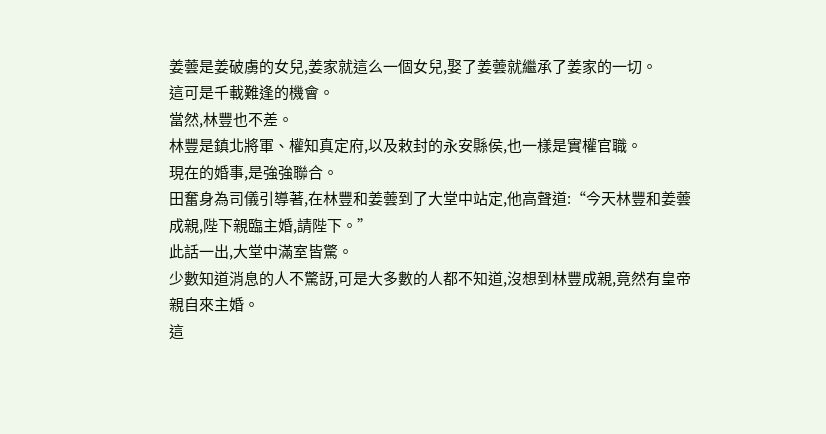姜蕓是姜破虜的女兒,姜家就這么一個女兒,娶了姜蕓就繼承了姜家的一切。
這可是千載難逢的機會。
當然,林豐也不差。
林豐是鎮北將軍、權知真定府,以及敕封的永安縣侯,也一樣是實權官職。
現在的婚事,是強強聯合。
田奮身為司儀引導著,在林豐和姜蕓到了大堂中站定,他高聲道:“今天林豐和姜蕓成親,陛下親臨主婚,請陛下。”
此話一出,大堂中滿室皆驚。
少數知道消息的人不驚訝,可是大多數的人都不知道,沒想到林豐成親,竟然有皇帝親自來主婚。
這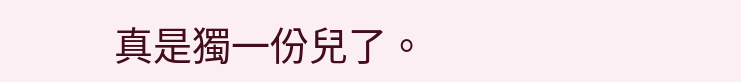真是獨一份兒了。